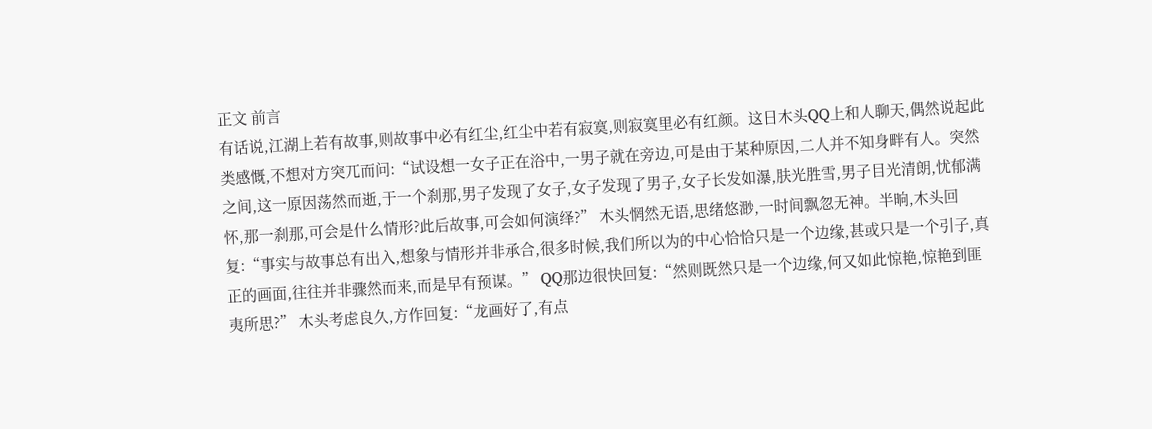正文 前言
有话说,江湖上若有故事,则故事中必有红尘,红尘中若有寂寞,则寂寞里必有红颜。这日木头QQ上和人聊天,偶然说起此类感慨,不想对方突兀而问:“试设想一女子正在浴中,一男子就在旁边,可是由于某种原因,二人并不知身畔有人。突然之间,这一原因荡然而逝,于一个刹那,男子发现了女子,女子发现了男子,女子长发如瀑,肤光胜雪,男子目光清朗,忧郁满怀,那一刹那,可会是什么情形?此后故事,可会如何演绎?” 木头惘然无语,思绪悠渺,一时间飘忽无神。半晌,木头回复:“事实与故事总有出入,想象与情形并非承合,很多时候,我们所以为的中心恰恰只是一个边缘,甚或只是一个引子,真正的画面,往往并非骤然而来,而是早有预谋。” QQ那边很快回复:“然则既然只是一个边缘,何又如此惊艳,惊艳到匪夷所思?” 木头考虑良久,方作回复:“龙画好了,有点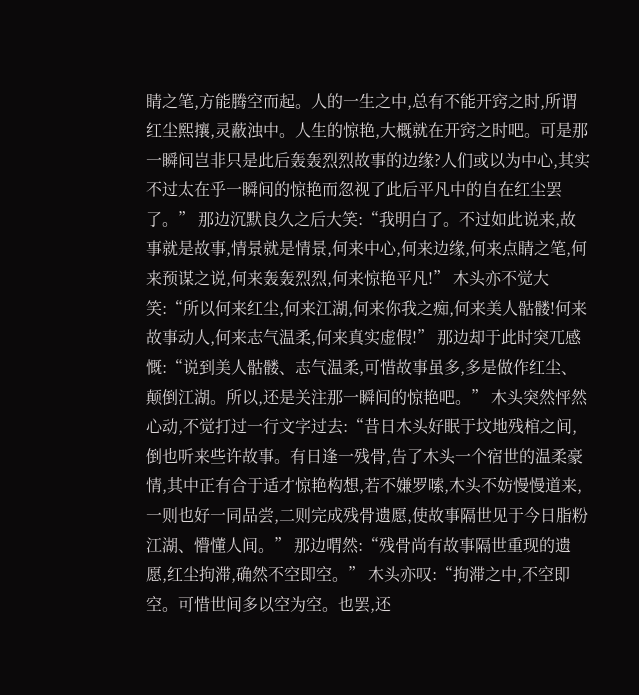睛之笔,方能腾空而起。人的一生之中,总有不能开窍之时,所谓红尘熙攘,灵蔽浊中。人生的惊艳,大概就在开窍之时吧。可是那一瞬间岂非只是此后轰轰烈烈故事的边缘?人们或以为中心,其实不过太在乎一瞬间的惊艳而忽视了此后平凡中的自在红尘罢了。” 那边沉默良久之后大笑:“我明白了。不过如此说来,故事就是故事,情景就是情景,何来中心,何来边缘,何来点睛之笔,何来预谋之说,何来轰轰烈烈,何来惊艳平凡!” 木头亦不觉大笑:“所以何来红尘,何来江湖,何来你我之痴,何来美人骷髅!何来故事动人,何来志气温柔,何来真实虚假!” 那边却于此时突兀感慨:“说到美人骷髅、志气温柔,可惜故事虽多,多是做作红尘、颠倒江湖。所以,还是关注那一瞬间的惊艳吧。” 木头突然怦然心动,不觉打过一行文字过去:“昔日木头好眠于坟地残棺之间,倒也听来些许故事。有日逢一残骨,告了木头一个宿世的温柔豪情,其中正有合于适才惊艳构想,若不嫌罗嗦,木头不妨慢慢道来,一则也好一同品尝,二则完成残骨遗愿,使故事隔世见于今日脂粉江湖、懵懂人间。” 那边喟然:“残骨尚有故事隔世重现的遗愿,红尘拘滞,确然不空即空。” 木头亦叹:“拘滞之中,不空即空。可惜世间多以空为空。也罢,还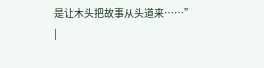是让木头把故事从头道来……”
|